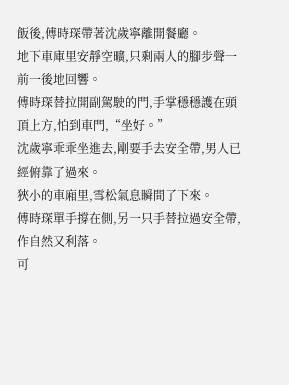飯後,傅時琛帶著沈歲寧離開餐廳。
地下車庫里安靜空曠,只剩兩人的腳步聲一前一後地回響。
傅時琛替拉開副駕駛的門,手掌穩穩護在頭頂上方,怕到車門,“坐好。”
沈歲寧乖乖坐進去,剛要手去安全帶,男人已經俯靠了過來。
狹小的車廂里,雪松氣息瞬間了下來。
傅時琛單手撐在側,另一只手替拉過安全帶,作自然又利落。
可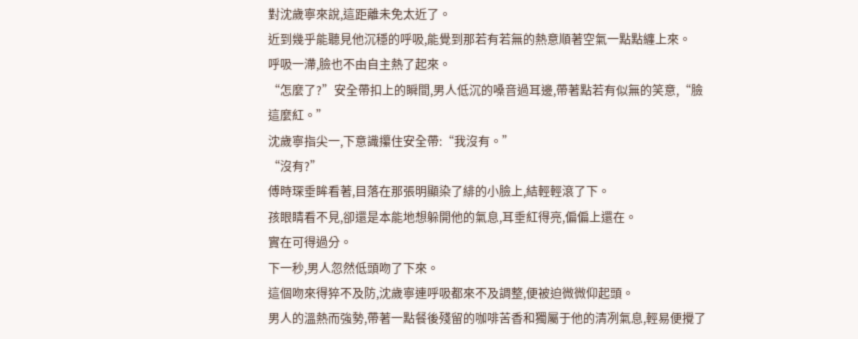對沈歲寧來說,這距離未免太近了。
近到幾乎能聽見他沉穩的呼吸,能覺到那若有若無的熱意順著空氣一點點纏上來。
呼吸一滯,臉也不由自主熱了起來。
“怎麼了?”安全帶扣上的瞬間,男人低沉的嗓音過耳邊,帶著點若有似無的笑意,“臉這麼紅。”
沈歲寧指尖一,下意識攥住安全帶:“我沒有。”
“沒有?”
傅時琛垂眸看著,目落在那張明顯染了緋的小臉上,結輕輕滾了下。
孩眼睛看不見,卻還是本能地想躲開他的氣息,耳垂紅得亮,偏偏上還在。
實在可得過分。
下一秒,男人忽然低頭吻了下來。
這個吻來得猝不及防,沈歲寧連呼吸都來不及調整,便被迫微微仰起頭。
男人的溫熱而強勢,帶著一點餐後殘留的咖啡苦香和獨屬于他的清冽氣息,輕易便攪了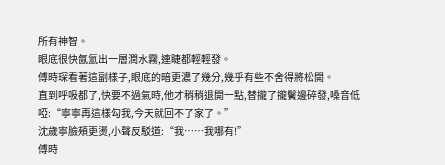所有神智。
眼底很快氤氳出一層潤水霧,連睫都輕輕發。
傅時琛看著這副樣子,眼底的暗更濃了幾分,幾乎有些不舍得將松開。
直到呼吸都了,快要不過氣時,他才稍稍退開一點,替攏了攏鬢邊碎發,嗓音低啞:“寧寧再這樣勾我,今天就回不了家了。”
沈歲寧臉頰更燙,小聲反駁道:“我……我哪有!”
傅時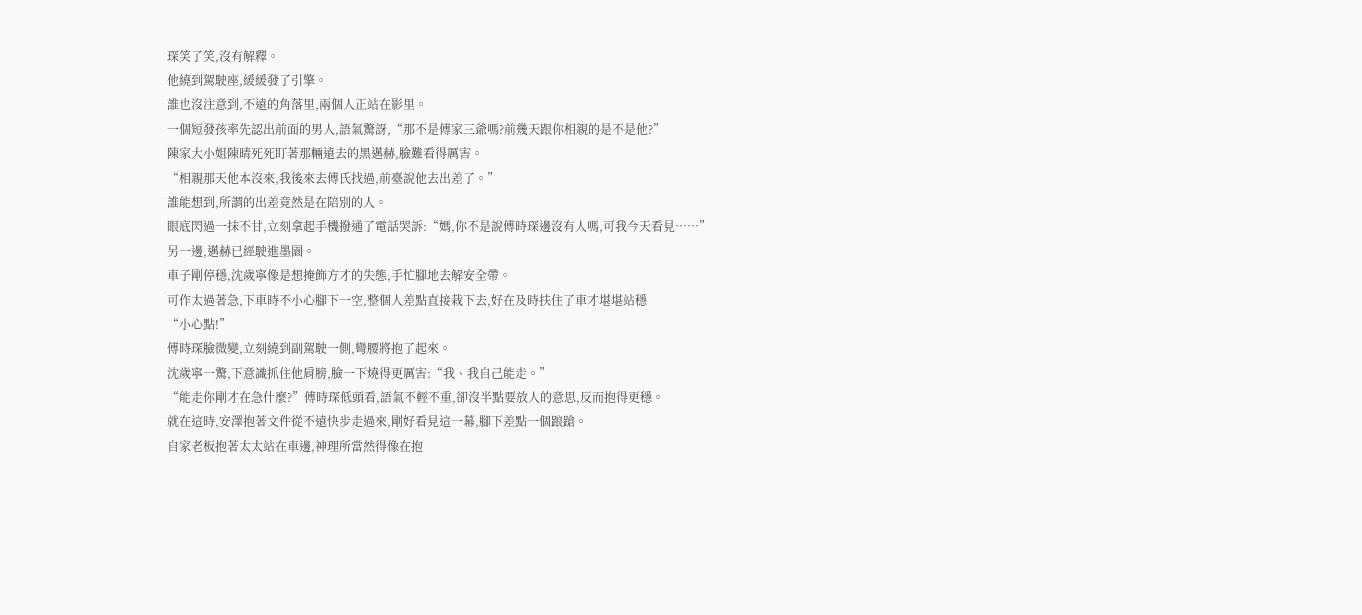琛笑了笑,沒有解釋。
他繞到駕駛座,緩緩發了引擎。
誰也沒注意到,不遠的角落里,兩個人正站在影里。
一個短發孩率先認出前面的男人,語氣驚訝,“那不是傅家三爺嗎?前幾天跟你相親的是不是他?”
陳家大小姐陳晴死死盯著那輛遠去的黑邁赫,臉難看得厲害。
“相親那天他本沒來,我後來去傅氏找過,前臺說他去出差了。”
誰能想到,所謂的出差竟然是在陪別的人。
眼底閃過一抹不甘,立刻拿起手機撥通了電話哭訴:“媽,你不是說傅時琛邊沒有人嗎,可我今天看見……”
另一邊,邁赫已經駛進墨園。
車子剛停穩,沈歲寧像是想掩飾方才的失態,手忙腳地去解安全帶。
可作太過著急,下車時不小心腳下一空,整個人差點直接栽下去,好在及時扶住了車才堪堪站穩
“小心點!”
傅時琛臉微變,立刻繞到副駕駛一側,彎腰將抱了起來。
沈歲寧一驚,下意識抓住他肩膀,臉一下燒得更厲害:“我、我自己能走。”
“能走你剛才在急什麼?”傅時琛低頭看,語氣不輕不重,卻沒半點要放人的意思,反而抱得更穩。
就在這時,安澤抱著文件從不遠快步走過來,剛好看見這一幕,腳下差點一個踉蹌。
自家老板抱著太太站在車邊,神理所當然得像在抱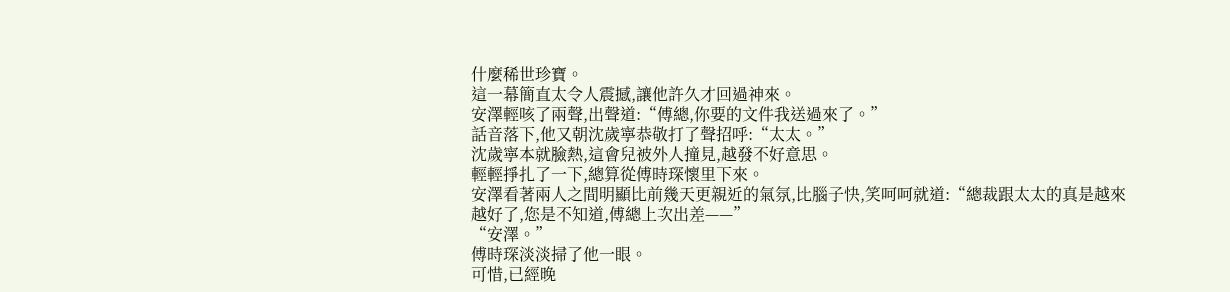什麼稀世珍寶。
這一幕簡直太令人震撼,讓他許久才回過神來。
安澤輕咳了兩聲,出聲道:“傅總,你要的文件我送過來了。”
話音落下,他又朝沈歲寧恭敬打了聲招呼:“太太。”
沈歲寧本就臉熱,這會兒被外人撞見,越發不好意思。
輕輕掙扎了一下,總算從傅時琛懷里下來。
安澤看著兩人之間明顯比前幾天更親近的氣氛,比腦子快,笑呵呵就道:“總裁跟太太的真是越來越好了,您是不知道,傅總上次出差——”
“安澤。”
傅時琛淡淡掃了他一眼。
可惜,已經晚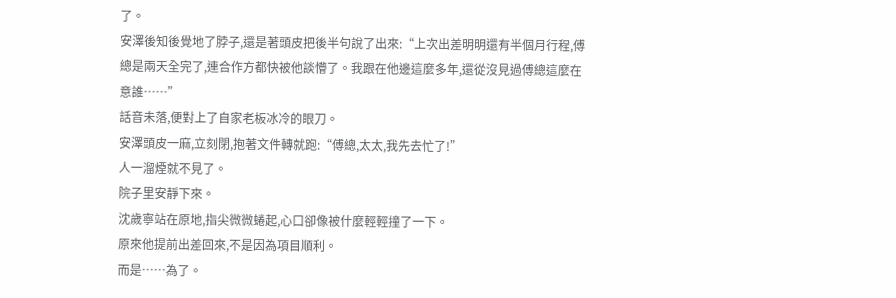了。
安澤後知後覺地了脖子,還是著頭皮把後半句說了出來:“上次出差明明還有半個月行程,傅總是兩天全完了,連合作方都快被他談懵了。我跟在他邊這麼多年,還從沒見過傅總這麼在意誰……”
話音未落,便對上了自家老板冰冷的眼刀。
安澤頭皮一麻,立刻閉,抱著文件轉就跑:“傅總,太太,我先去忙了!”
人一溜煙就不見了。
院子里安靜下來。
沈歲寧站在原地,指尖微微蜷起,心口卻像被什麼輕輕撞了一下。
原來他提前出差回來,不是因為項目順利。
而是……為了。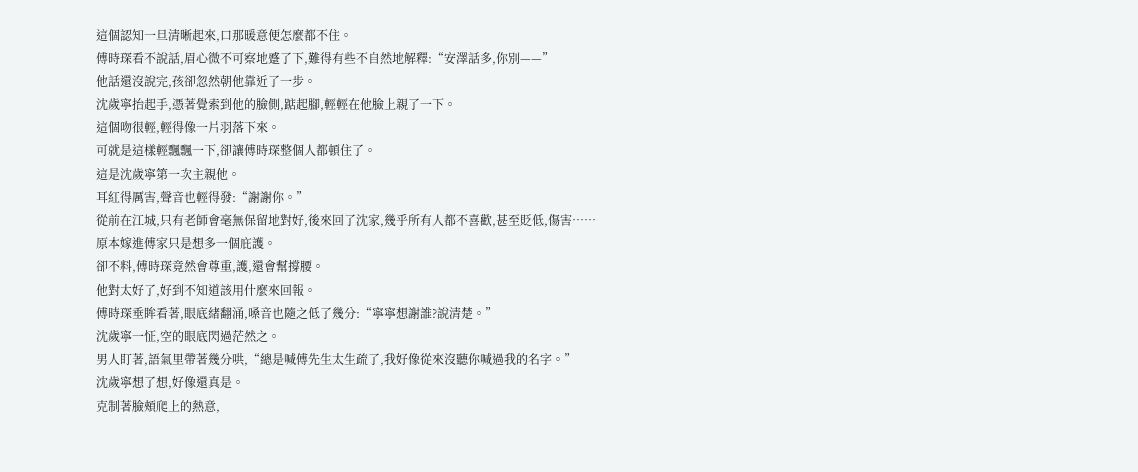這個認知一旦清晰起來,口那暖意便怎麼都不住。
傅時琛看不說話,眉心微不可察地蹙了下,難得有些不自然地解釋:“安澤話多,你別——”
他話還沒說完,孩卻忽然朝他靠近了一步。
沈歲寧抬起手,憑著覺索到他的臉側,踮起腳,輕輕在他臉上親了一下。
這個吻很輕,輕得像一片羽落下來。
可就是這樣輕飄飄一下,卻讓傅時琛整個人都頓住了。
這是沈歲寧第一次主親他。
耳紅得厲害,聲音也輕得發:“謝謝你。”
從前在江城,只有老師會毫無保留地對好,後來回了沈家,幾乎所有人都不喜歡,甚至貶低,傷害……
原本嫁進傅家只是想多一個庇護。
卻不料,傅時琛竟然會尊重,護,還會幫撐腰。
他對太好了,好到不知道該用什麼來回報。
傅時琛垂眸看著,眼底緒翻涌,嗓音也隨之低了幾分:“寧寧想謝誰?說清楚。”
沈歲寧一怔,空的眼底閃過茫然之。
男人盯著,語氣里帶著幾分哄,“總是喊傅先生太生疏了,我好像從來沒聽你喊過我的名字。”
沈歲寧想了想,好像還真是。
克制著臉頰爬上的熱意,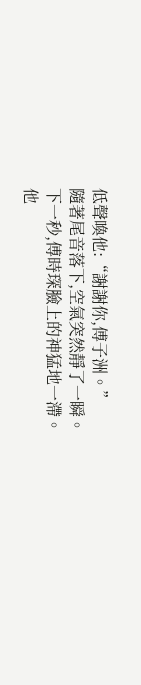低聲喚他:“謝謝你,傅子洲。”
隨著尾音落下,空氣突然靜了一瞬。
下一秒,傅時琛臉上的神猛地一滯。
他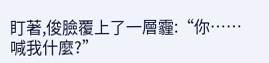盯著,俊臉覆上了一層霾:“你……喊我什麼?”